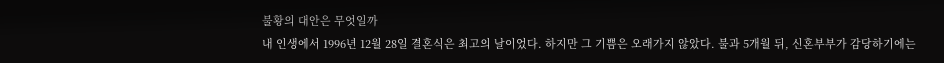불황의 대안은 무엇일까
내 인생에서 1996년 12월 28일 결혼식은 최고의 날이었다. 하지만 그 기쁨은 오래가지 않았다. 불과 5개월 뒤, 신혼부부가 감당하기에는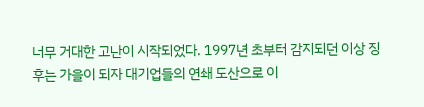너무 거대한 고난이 시작되었다. 1997년 초부터 감지되던 이상 징후는 가을이 되자 대기업들의 연쇄 도산으로 이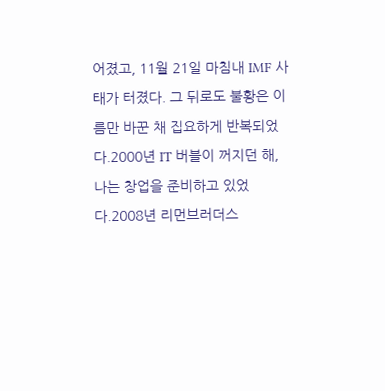어졌고, 11월 21일 마침내 IMF 사태가 터졌다. 그 뒤로도 불황은 이름만 바꾼 채 집요하게 반복되었다.2000년 IT 버블이 꺼지던 해, 나는 창업을 준비하고 있었다.2008년 리먼브러더스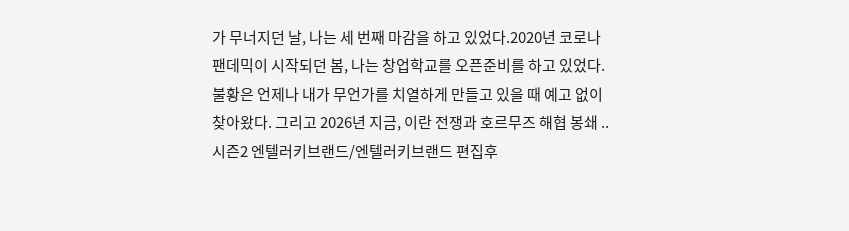가 무너지던 날, 나는 세 번째 마감을 하고 있었다.2020년 코로나 팬데믹이 시작되던 봄, 나는 창업학교를 오픈준비를 하고 있었다. 불황은 언제나 내가 무언가를 치열하게 만들고 있을 때 예고 없이 찾아왔다. 그리고 2026년 지금, 이란 전쟁과 호르무즈 해협 봉쇄 ..
시즌2 엔텔러키브랜드/엔텔러키브랜드 편집후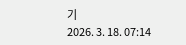기
2026. 3. 18. 07:14